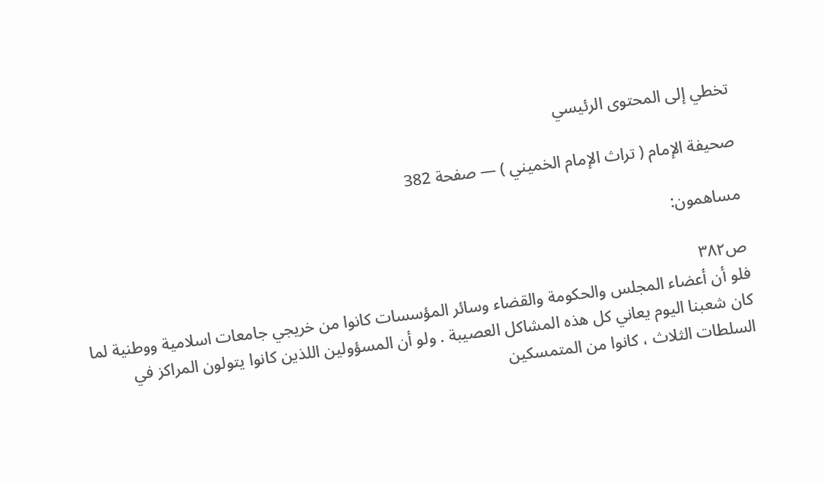تخطي إلى المحتوى الرئيسي

صحيفة الإمام ( تراث الإمام الخميني ) — صفحة 382

مساهمون:

ص٣٨٢
فلو أن أعضاء المجلس والحكومة والقضاء وسائر المؤسسات كانوا من خريجي جامعات اسلامية ووطنية لما كان شعبنا اليوم يعاني كل هذه المشاكل العصيبة . ولو أن المسؤولين اللذين كانوا يتولون المراكز في السلطات الثلاث ، كانوا من المتمسكين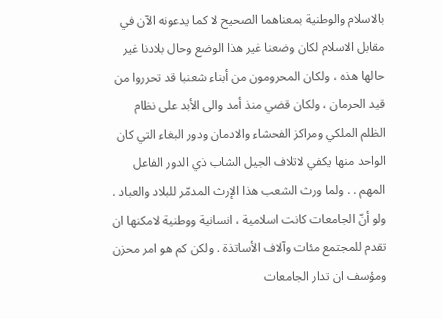بالاسلام والوطنية بمعناهما الصحيح لا كما يدعونه الآن في مقابل الاسلام لكان وضعنا غير هذا الوضع وحال بلادنا غير حالها هذه ، ولكان المحرومون من أبناء شعنبا قد تحرروا من قيد الحرمان ، ولكان قضي منذ أمد والى الأبد على نظام الظلم الملكي ومراكز الفحشاء والادمان ودور البغاء التي كان الواحد منها يكفي لاتلاف الجيل الشاب ذي الدور الفاعل المهم . . ولما ورث الشعب هذا الإرث المدمّر للبلاد والعباد . ولو أنّ الجامعات كانت اسلامية ، انسانية ووطنية لامكنها ان تقدم للمجتمع مئات وآلاف الأساتذة . ولكن كم هو امر محزن ومؤسف ان تدار الجامعات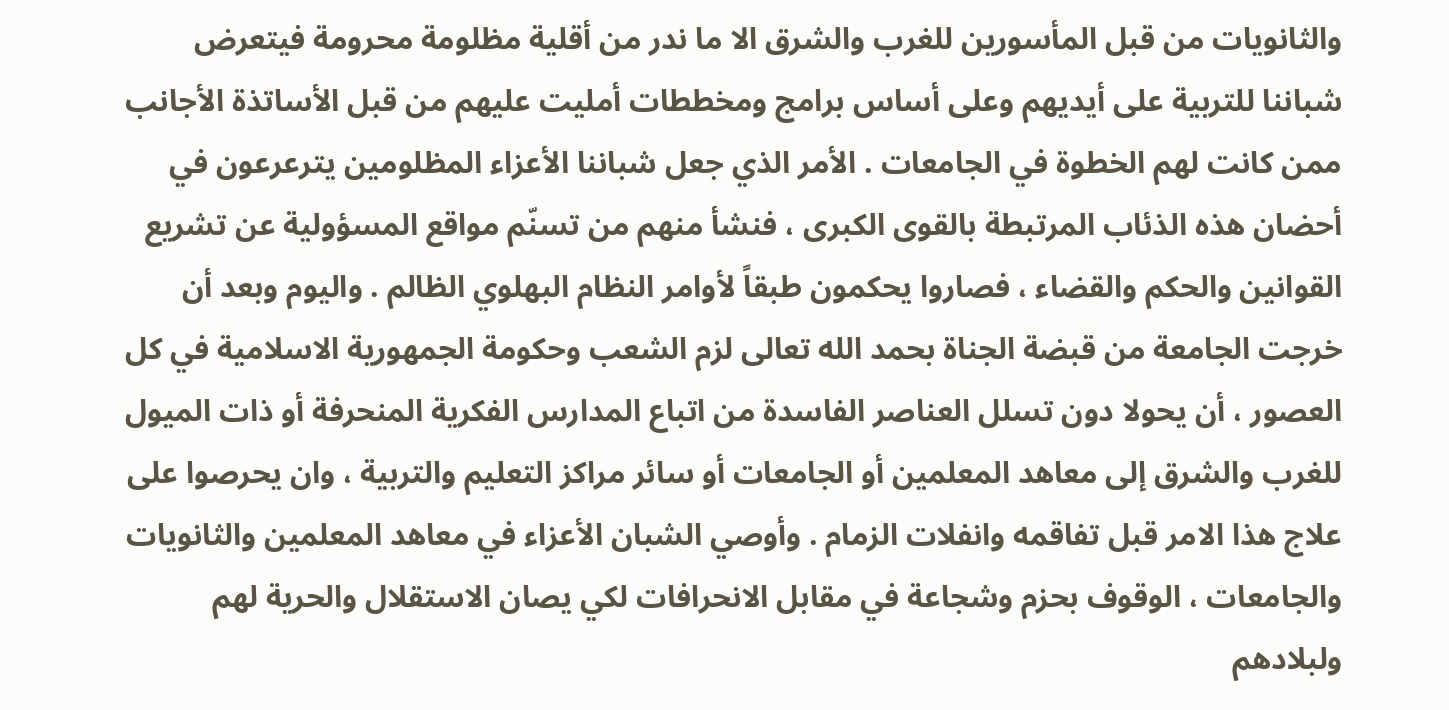والثانويات من قبل المأسورين للغرب والشرق الا ما ندر من أقلية مظلومة محرومة فيتعرض شباننا للتربية على أيديهم وعلى أساس برامج ومخططات أمليت عليهم من قبل الأساتذة الأجانب ممن كانت لهم الخطوة في الجامعات . الأمر الذي جعل شباننا الأعزاء المظلومين يترعرعون في أحضان هذه الذئاب المرتبطة بالقوى الكبرى ، فنشأ منهم من تسنّم مواقع المسؤولية عن تشريع القوانين والحكم والقضاء ، فصاروا يحكمون طبقاً لأوامر النظام البهلوي الظالم . واليوم وبعد أن خرجت الجامعة من قبضة الجناة بحمد الله تعالى لزم الشعب وحكومة الجمهورية الاسلامية في كل العصور ، أن يحولا دون تسلل العناصر الفاسدة من اتباع المدارس الفكرية المنحرفة أو ذات الميول للغرب والشرق إلى معاهد المعلمين أو الجامعات أو سائر مراكز التعليم والتربية ، وان يحرصوا على علاج هذا الامر قبل تفاقمه وانفلات الزمام . وأوصي الشبان الأعزاء في معاهد المعلمين والثانويات والجامعات ، الوقوف بحزم وشجاعة في مقابل الانحرافات لكي يصان الاستقلال والحرية لهم ولبلادهم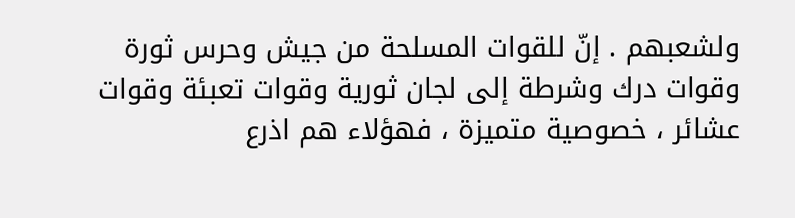ولشعبهم . إنّ للقوات المسلحة من جيش وحرس ثورة وقوات درك وشرطة إلى لجان ثورية وقوات تعبئة وقوات عشائر ، خصوصية متميزة ، فهؤلاء هم اذرع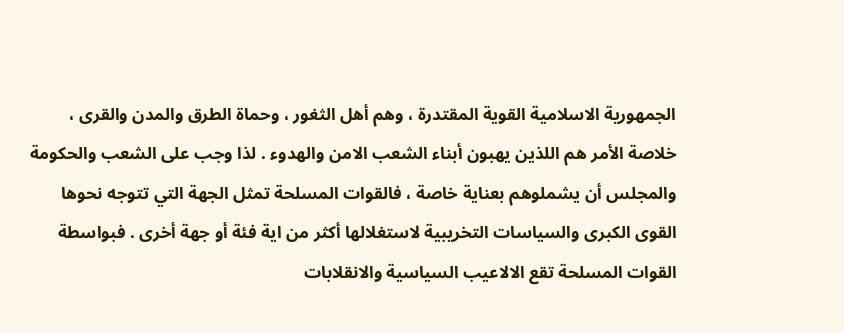الجمهورية الاسلامية القوية المقتدرة ، وهم أهل الثغور ، وحماة الطرق والمدن والقرى ، خلاصة الأمر هم اللذين يهبون أبناء الشعب الامن والهدوء . لذا وجب على الشعب والحكومة والمجلس أن يشملوهم بعناية خاصة ، فالقوات المسلحة تمثل الجهة التي تتوجه نحوها القوى الكبرى والسياسات التخريبية لاستغلالها أكثر من اية فئة أو جهة أخرى . فبواسطة القوات المسلحة تقع الالاعيب السياسية والانقلابات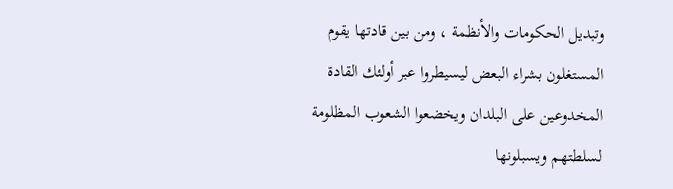وتبديل الحكومات والأنظمة ، ومن بين قادتها يقوم المستغلون بشراء البعض ليسيطروا عبر أولئك القادة المخدوعين على البلدان ويخضعوا الشعوب المظلومة لسلطتهم ويسبلونها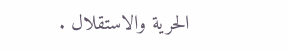الحرية والاستقلال .